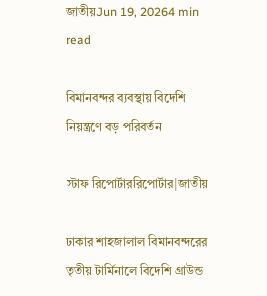জাতীয়Jun 19, 20264 min read

বিমানবন্দর ব্যবস্থায় বিদেশি নিয়ন্ত্রণে বড় পরিবর্তন

স্টাফ রিপোর্টাররিপোর্টার|জাতীয়

ঢাকার শাহজালাল বিমানবন্দরের তৃতীয় টার্মিনালে বিদেশি গ্রাউন্ড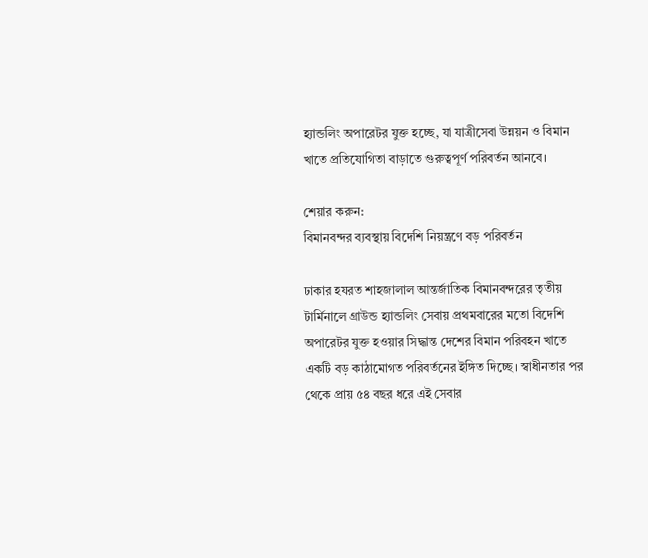হ্যান্ডলিং অপারেটর যুক্ত হচ্ছে, যা যাত্রীসেবা উন্নয়ন ও বিমান খাতে প্রতিযোগিতা বাড়াতে গুরুত্বপূর্ণ পরিবর্তন আনবে।

শেয়ার করুন:
বিমানবন্দর ব্যবস্থায় বিদেশি নিয়ন্ত্রণে বড় পরিবর্তন

ঢাকার হযরত শাহজালাল আন্তর্জাতিক বিমানবন্দরের তৃতীয় টার্মিনালে গ্রাউন্ড হ্যান্ডলিং সেবায় প্রথমবারের মতো বিদেশি অপারেটর যুক্ত হওয়ার সিদ্ধান্ত দেশের বিমান পরিবহন খাতে একটি বড় কাঠামোগত পরিবর্তনের ইঙ্গিত দিচ্ছে। স্বাধীনতার পর থেকে প্রায় ৫৪ বছর ধরে এই সেবার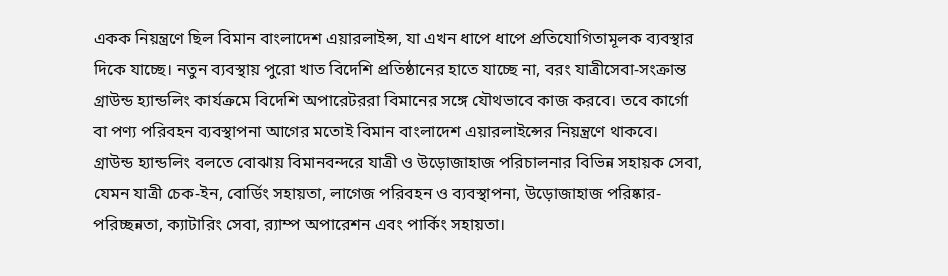একক নিয়ন্ত্রণে ছিল বিমান বাংলাদেশ এয়ারলাইন্স, যা এখন ধাপে ধাপে প্রতিযোগিতামূলক ব্যবস্থার দিকে যাচ্ছে। নতুন ব্যবস্থায় পুরো খাত বিদেশি প্রতিষ্ঠানের হাতে যাচ্ছে না, বরং যাত্রীসেবা-সংক্রান্ত গ্রাউন্ড হ্যান্ডলিং কার্যক্রমে বিদেশি অপারেটররা বিমানের সঙ্গে যৌথভাবে কাজ করবে। তবে কার্গো বা পণ্য পরিবহন ব্যবস্থাপনা আগের মতোই বিমান বাংলাদেশ এয়ারলাইন্সের নিয়ন্ত্রণে থাকবে। গ্রাউন্ড হ্যান্ডলিং বলতে বোঝায় বিমানবন্দরে যাত্রী ও উড়োজাহাজ পরিচালনার বিভিন্ন সহায়ক সেবা, যেমন যাত্রী চেক-ইন, বোর্ডিং সহায়তা, লাগেজ পরিবহন ও ব্যবস্থাপনা, উড়োজাহাজ পরিষ্কার-পরিচ্ছন্নতা, ক্যাটারিং সেবা, র‌্যাম্প অপারেশন এবং পার্কিং সহায়তা।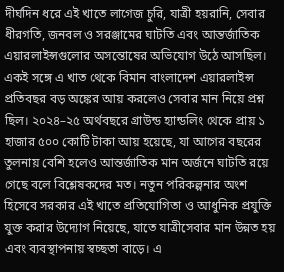দীর্ঘদিন ধরে এই খাতে লাগেজ চুরি, যাত্রী হয়রানি, সেবার ধীরগতি, জনবল ও সরঞ্জামের ঘাটতি এবং আন্তর্জাতিক এয়ারলাইন্সগুলোর অসন্তোষের অভিযোগ উঠে আসছিল। একই সঙ্গে এ খাত থেকে বিমান বাংলাদেশ এয়ারলাইন্স প্রতিবছর বড় অঙ্কের আয় করলেও সেবার মান নিয়ে প্রশ্ন ছিল। ২০২৪–২৫ অর্থবছরে গ্রাউন্ড হ্যান্ডলিং থেকে প্রায় ১ হাজার ৫০০ কোটি টাকা আয় হয়েছে, যা আগের বছরের তুলনায় বেশি হলেও আন্তর্জাতিক মান অর্জনে ঘাটতি রয়ে গেছে বলে বিশ্লেষকদের মত। নতুন পরিকল্পনার অংশ হিসেবে সরকার এই খাতে প্রতিযোগিতা ও আধুনিক প্রযুক্তি যুক্ত করার উদ্যোগ নিয়েছে, যাতে যাত্রীসেবার মান উন্নত হয় এবং ব্যবস্থাপনায় স্বচ্ছতা বাড়ে। এ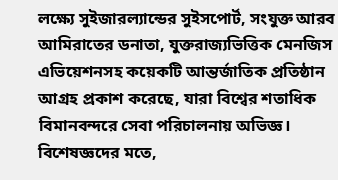লক্ষ্যে সুইজারল্যান্ডের সুইসপোর্ট, সংযুক্ত আরব আমিরাতের ডনাতা, যুক্তরাজ্যভিত্তিক মেনজিস এভিয়েশনসহ কয়েকটি আন্তর্জাতিক প্রতিষ্ঠান আগ্রহ প্রকাশ করেছে, যারা বিশ্বের শতাধিক বিমানবন্দরে সেবা পরিচালনায় অভিজ্ঞ। বিশেষজ্ঞদের মতে,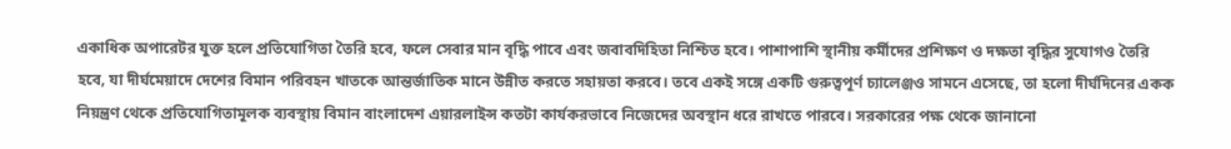একাধিক অপারেটর যুক্ত হলে প্রতিযোগিতা তৈরি হবে, ফলে সেবার মান বৃদ্ধি পাবে এবং জবাবদিহিতা নিশ্চিত হবে। পাশাপাশি স্থানীয় কর্মীদের প্রশিক্ষণ ও দক্ষতা বৃদ্ধির সুযোগও তৈরি হবে, যা দীর্ঘমেয়াদে দেশের বিমান পরিবহন খাতকে আন্তর্জাতিক মানে উন্নীত করতে সহায়তা করবে। তবে একই সঙ্গে একটি গুরুত্বপূর্ণ চ্যালেঞ্জও সামনে এসেছে, তা হলো দীর্ঘদিনের একক নিয়ন্ত্রণ থেকে প্রতিযোগিতামূলক ব্যবস্থায় বিমান বাংলাদেশ এয়ারলাইন্স কতটা কার্যকরভাবে নিজেদের অবস্থান ধরে রাখতে পারবে। সরকারের পক্ষ থেকে জানানো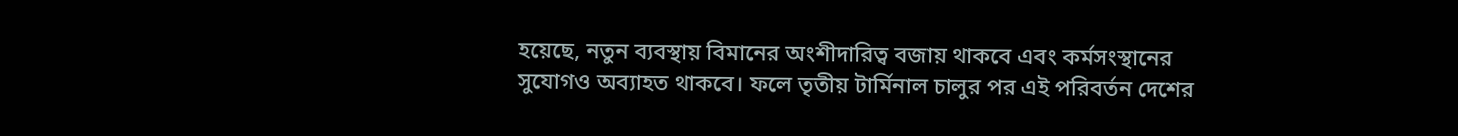হয়েছে, নতুন ব্যবস্থায় বিমানের অংশীদারিত্ব বজায় থাকবে এবং কর্মসংস্থানের সুযোগও অব্যাহত থাকবে। ফলে তৃতীয় টার্মিনাল চালুর পর এই পরিবর্তন দেশের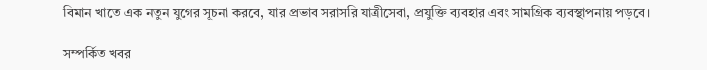বিমান খাতে এক নতুন যুগের সূচনা করবে, যার প্রভাব সরাসরি যাত্রীসেবা, প্রযুক্তি ব্যবহার এবং সামগ্রিক ব্যবস্থাপনায় পড়বে।

সম্পর্কিত খবর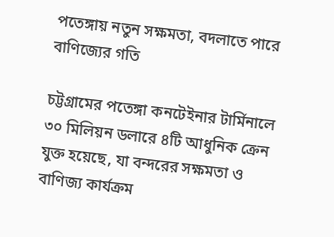পতেঙ্গায় নতুন সক্ষমতা, বদলাতে পারে বাণিজ্যের গতি

চট্টগ্রামের পতেঙ্গা কনটেইনার টার্মিনালে ৩০ মিলিয়ন ডলারে ৪টি আধুনিক ক্রেন যুক্ত হয়েছে, যা বন্দরের সক্ষমতা ও বাণিজ্য কার্যক্রম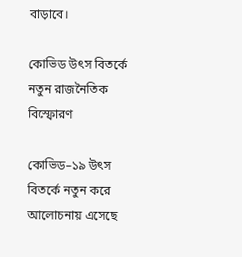বাড়াবে।

কোভিড উৎস বিতর্কে নতুন রাজনৈতিক বিস্ফোরণ

কোভিড–১৯ উৎস বিতর্কে নতুন করে আলোচনায় এসেছে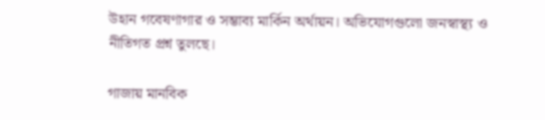উহান গবেষণাগার ও সম্ভাব্য মার্কিন অর্থায়ন। অভিযোগগুলো জনস্বাস্থ্য ও নীতিগত প্রশ্ন তুলছে।

গাজায় মানবিক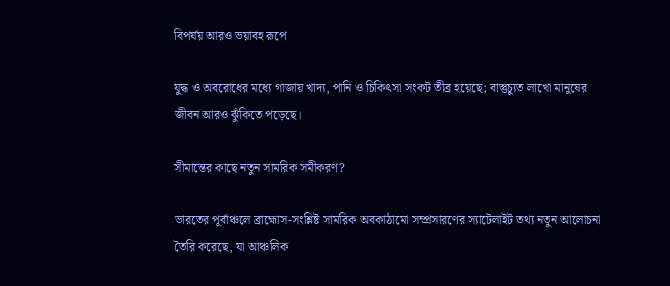বিপর্যয় আরও ভয়াবহ রূপে

যুদ্ধ ও অবরোধের মধ্যে গাজায় খাদ্য, পানি ও চিকিৎসা সংকট তীব্র হয়েছে; বাস্তুচ্যুত লাখো মানুষের জীবন আরও ঝুঁকিতে পড়েছে।

সীমান্তের কাছে নতুন সামরিক সমীকরণ?

ভারতের পূর্বাঞ্চলে ব্রাহ্মোস-সংশ্লিষ্ট সামরিক অবকাঠামো সম্প্রসারণের স্যাটেলাইট তথ্য নতুন আলোচনা তৈরি করেছে, যা আঞ্চলিক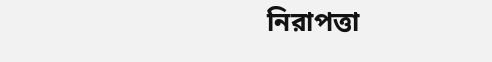নিরাপত্তা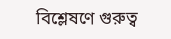বিশ্লেষণে গুরুত্ব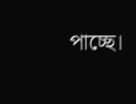পাচ্ছে।